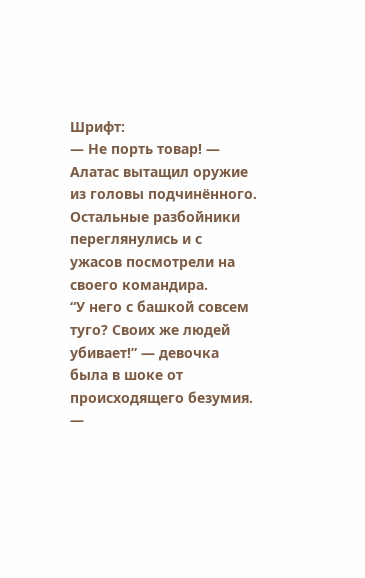Шрифт:
— Не порть товар! — Алатас вытащил оружие из головы подчинённого.
Остальные разбойники переглянулись и с ужасов посмотрели на своего командира.
“У него с башкой совсем туго? Своих же людей убивает!” — девочка была в шоке от происходящего безумия.
—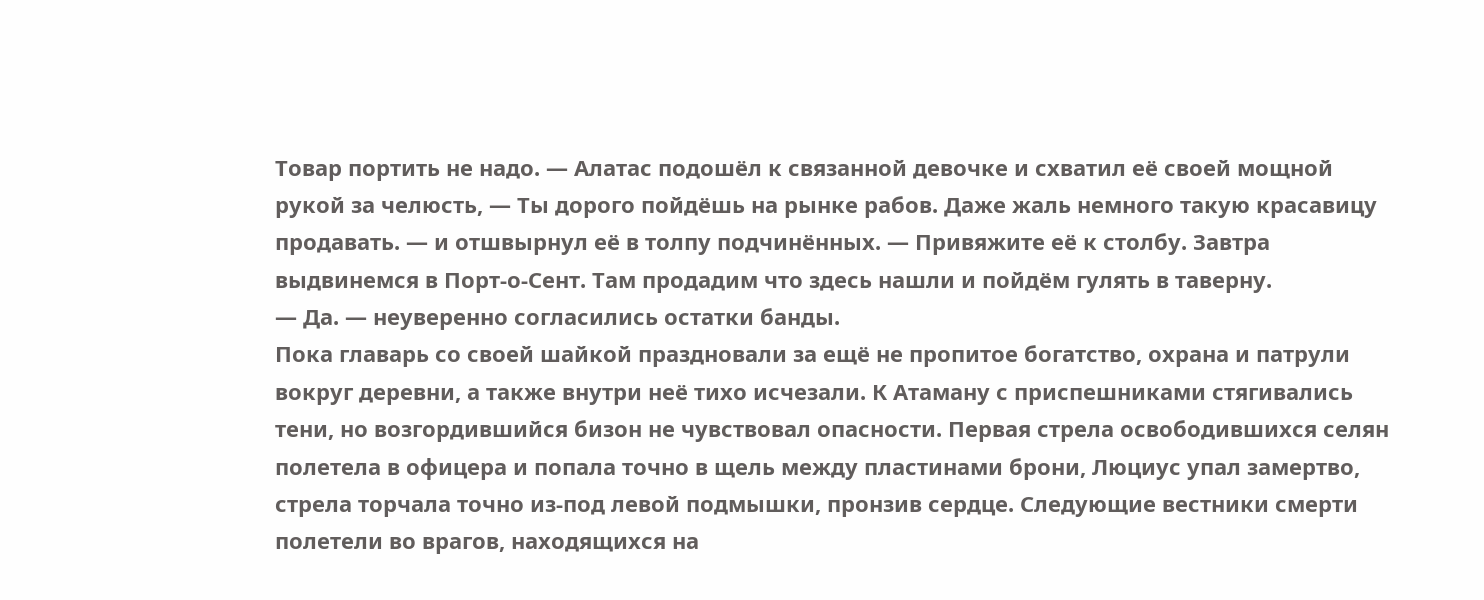Товар портить не надо. — Алатас подошёл к связанной девочке и схватил её своей мощной рукой за челюсть, — Ты дорого пойдёшь на рынке рабов. Даже жаль немного такую красавицу продавать. — и отшвырнул её в толпу подчинённых. — Привяжите её к столбу. Завтра выдвинемся в Порт-о-Сент. Там продадим что здесь нашли и пойдём гулять в таверну.
— Да. — неуверенно согласились остатки банды.
Пока главарь со своей шайкой праздновали за ещё не пропитое богатство, охрана и патрули вокруг деревни, а также внутри неё тихо исчезали. К Атаману с приспешниками стягивались тени, но возгордившийся бизон не чувствовал опасности. Первая стрела освободившихся селян полетела в офицера и попала точно в щель между пластинами брони, Люциус упал замертво, стрела торчала точно из-под левой подмышки, пронзив сердце. Следующие вестники смерти полетели во врагов, находящихся на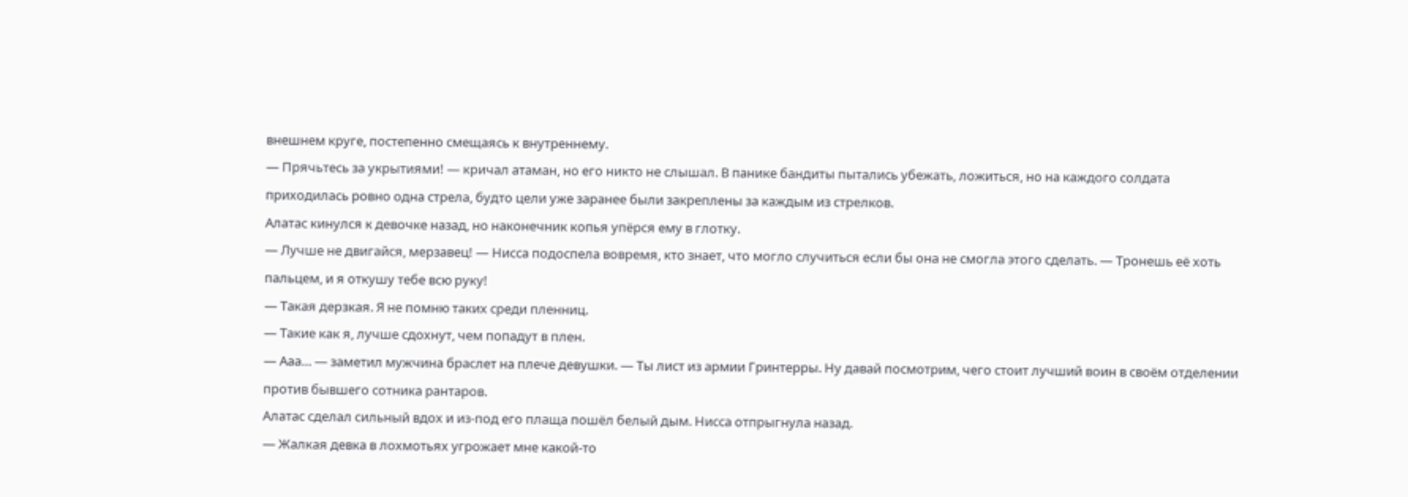внешнем круге, постепенно смещаясь к внутреннему.
— Прячьтесь за укрытиями! — кричал атаман, но его никто не слышал. В панике бандиты пытались убежать, ложиться, но на каждого солдата приходилась ровно одна стрела, будто цели уже заранее были закреплены за каждым из стрелков.
Алатас кинулся к девочке назад, но наконечник копья упёрся ему в глотку.
— Лучше не двигайся, мерзавец! — Нисса подоспела вовремя, кто знает, что могло случиться если бы она не смогла этого сделать. — Тронешь её хоть пальцем, и я откушу тебе всю руку!
— Такая дерзкая. Я не помню таких среди пленниц.
— Такие как я, лучше сдохнут, чем попадут в плен.
— Ааа… — заметил мужчина браслет на плече девушки. — Ты лист из армии Гринтерры. Ну давай посмотрим, чего стоит лучший воин в своём отделении против бывшего сотника рантаров.
Алатас сделал сильный вдох и из-под его плаща пошёл белый дым. Нисса отпрыгнула назад.
— Жалкая девка в лохмотьях угрожает мне какой-то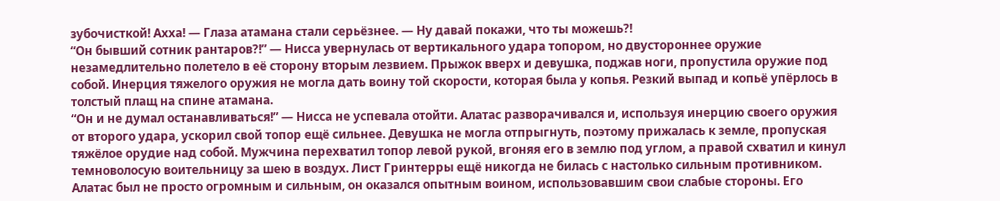зубочисткой! Ахха! — Глаза атамана стали серьёзнее. — Ну давай покажи, что ты можешь?!
“Он бывший сотник рантаров?!” — Нисса увернулась от вертикального удара топором, но двустороннее оружие незамедлительно полетело в её сторону вторым лезвием. Прыжок вверх и девушка, поджав ноги, пропустила оружие под собой. Инерция тяжелого оружия не могла дать воину той скорости, которая была у копья. Резкий выпад и копьё упёрлось в толстый плащ на спине атамана.
“Он и не думал останавливаться!” — Нисса не успевала отойти. Алатас разворачивался и, используя инерцию своего оружия от второго удара, ускорил свой топор ещё сильнее. Девушка не могла отпрыгнуть, поэтому прижалась к земле, пропуская тяжёлое орудие над собой. Мужчина перехватил топор левой рукой, вгоняя его в землю под углом, а правой схватил и кинул темноволосую воительницу за шею в воздух. Лист Гринтерры ещё никогда не билась с настолько сильным противником. Алатас был не просто огромным и сильным, он оказался опытным воином, использовавшим свои слабые стороны. Его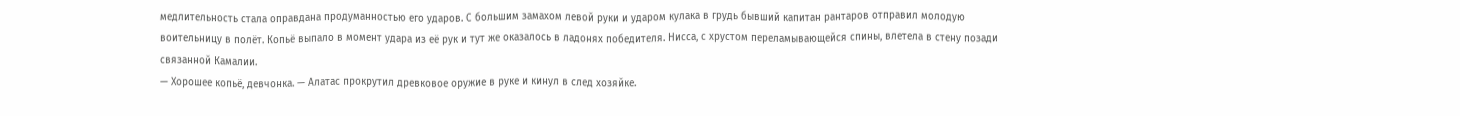медлительность стала оправдана продуманностью его ударов. С большим замахом левой руки и ударом кулака в грудь бывший капитан рантаров отправил молодую воительницу в полёт. Копьё выпало в момент удара из её рук и тут же оказалось в ладонях победителя. Нисса, с хрустом переламывающейся спины, влетела в стену позади связанной Камалии.
— Хорошее копьё, девчонка. — Алатас прокрутил древковое оружие в руке и кинул в след хозяйке.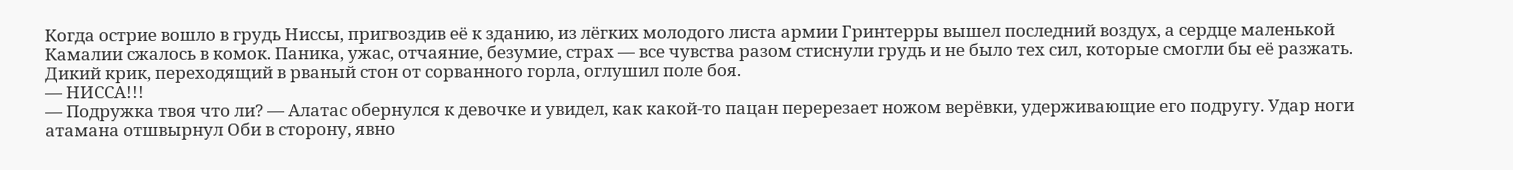Когда острие вошло в грудь Ниссы, пригвоздив её к зданию, из лёгких молодого листа армии Гринтерры вышел последний воздух, а сердце маленькой Камалии сжалось в комок. Паника, ужас, отчаяние, безумие, страх — все чувства разом стиснули грудь и не было тех сил, которые смогли бы её разжать. Дикий крик, переходящий в рваный стон от сорванного горла, оглушил поле боя.
— НИССА!!!
— Подружка твоя что ли? — Алатас обернулся к девочке и увидел, как какой-то пацан перерезает ножом верёвки, удерживающие его подругу. Удар ноги атамана отшвырнул Оби в сторону, явно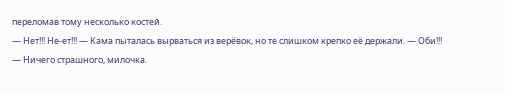переломав тому несколько костей.
— Нет!!! Не-ет!!! — Кама пыталась вырваться из верёвок, но те слишком крепко её держали. — Оби!!!
— Ничего страшного, милочка.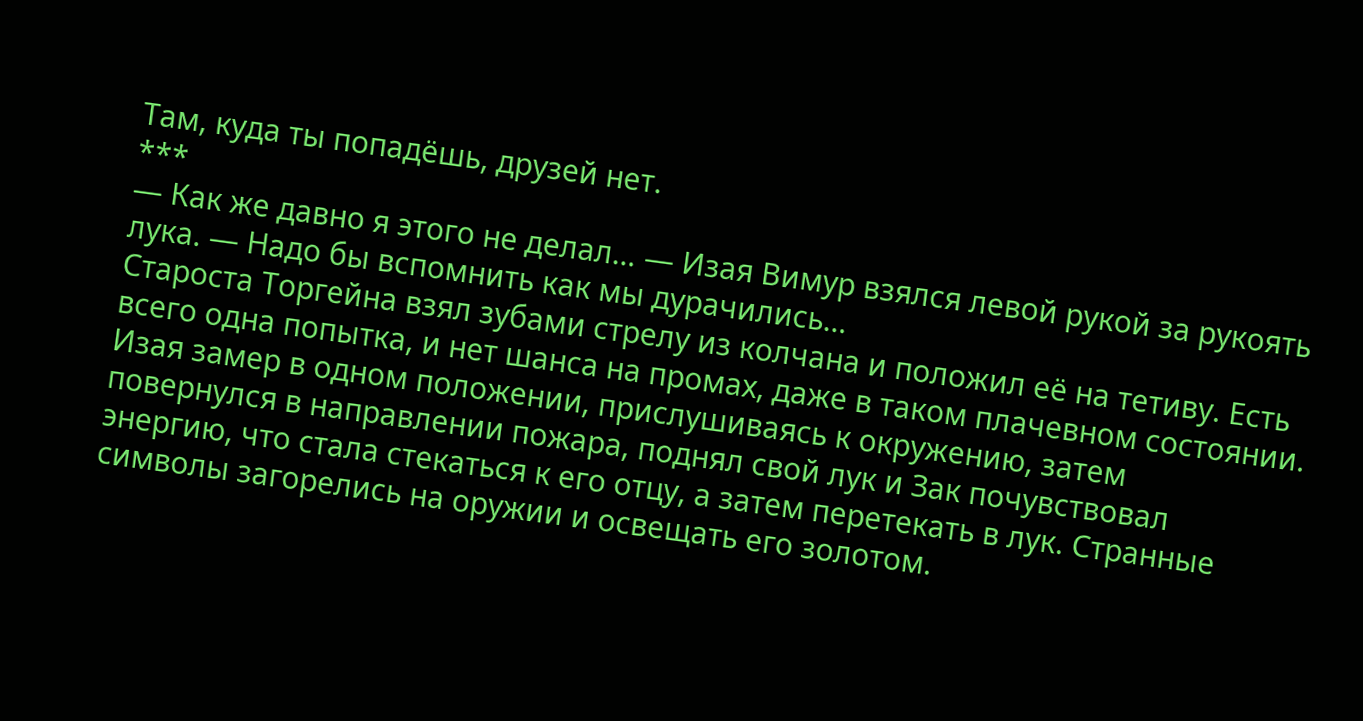Там, куда ты попадёшь, друзей нет.
***
— Как же давно я этого не делал… — Изая Вимур взялся левой рукой за рукоять лука. — Надо бы вспомнить как мы дурачились…
Староста Торгейна взял зубами стрелу из колчана и положил её на тетиву. Есть всего одна попытка, и нет шанса на промах, даже в таком плачевном состоянии. Изая замер в одном положении, прислушиваясь к окружению, затем повернулся в направлении пожара, поднял свой лук и Зак почувствовал энергию, что стала стекаться к его отцу, а затем перетекать в лук. Странные символы загорелись на оружии и освещать его золотом.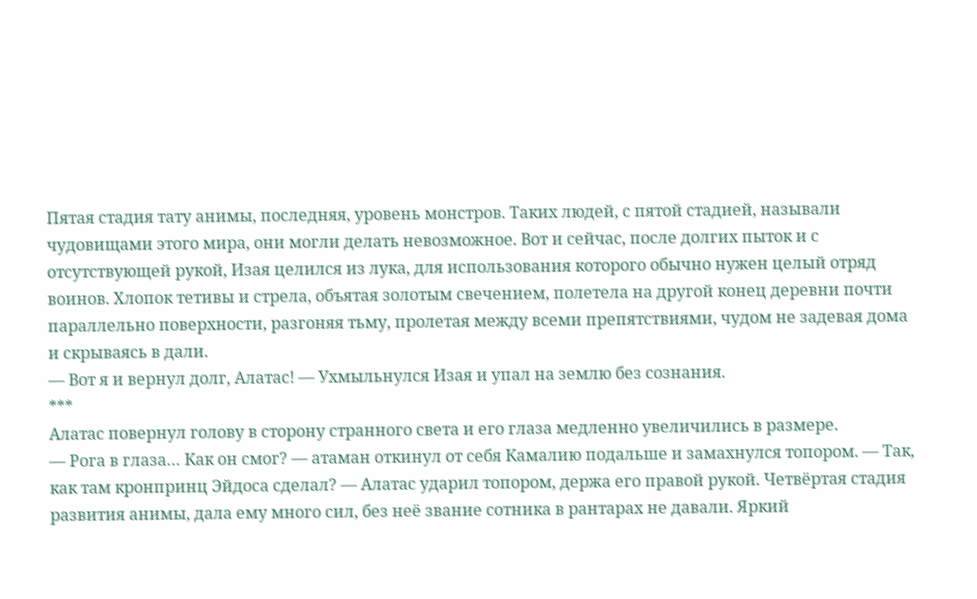Пятая стадия тату анимы, последняя, уровень монстров. Таких людей, с пятой стадией, называли чудовищами этого мира, они могли делать невозможное. Вот и сейчас, после долгих пыток и с отсутствующей рукой, Изая целился из лука, для использования которого обычно нужен целый отряд воинов. Хлопок тетивы и стрела, объятая золотым свечением, полетела на другой конец деревни почти параллельно поверхности, разгоняя тьму, пролетая между всеми препятствиями, чудом не задевая дома и скрываясь в дали.
— Вот я и вернул долг, Алатас! — Ухмыльнулся Изая и упал на землю без сознания.
***
Алатас повернул голову в сторону странного света и его глаза медленно увеличились в размере.
— Рога в глаза… Как он смог? — атаман откинул от себя Камалию подальше и замахнулся топором. — Так, как там кронпринц Эйдоса сделал? — Алатас ударил топором, держа его правой рукой. Четвёртая стадия развития анимы, дала ему много сил, без неё звание сотника в рантарах не давали. Яркий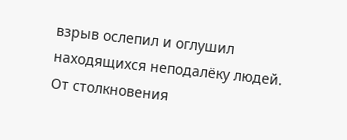взрыв ослепил и оглушил находящихся неподалёку людей. От столкновения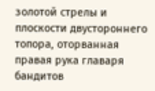золотой стрелы и плоскости двустороннего топора, оторванная правая рука главаря бандитов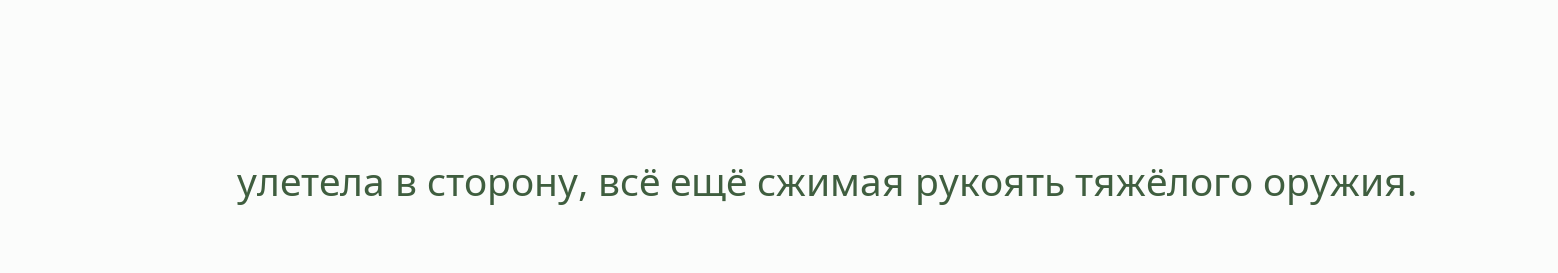улетела в сторону, всё ещё сжимая рукоять тяжёлого оружия.